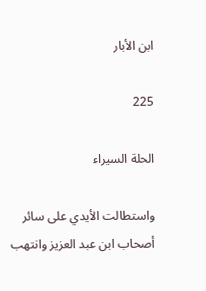ابن الأبار

225

الحلة السيراء

واستطالت الأيدي على سائر أصحاب ابن عبد العزيز وانتهب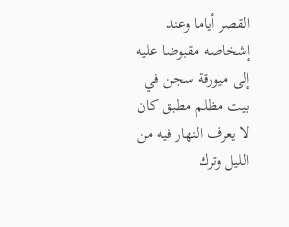القصر أياما وعند إشخاصه مقبوضا عليه إلى ميورقة سجن في بيت مظلم مطبق كان لا يعرف النهار فيه من الليل وترك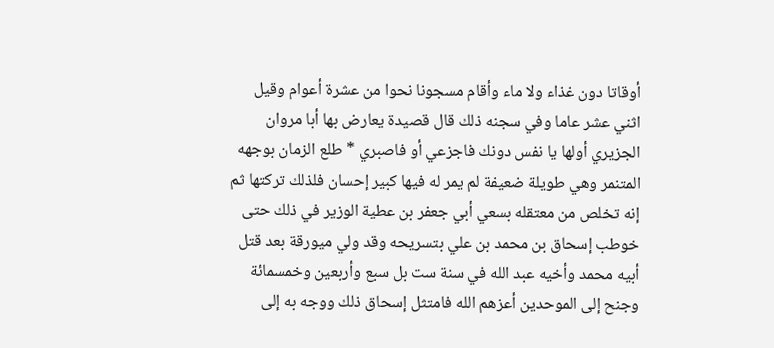أوقاتا دون غذاء ولا ماء وأقام مسجونا نحوا من عشرة أعوام وقيل اثني عشر عاما وفي سجنه ذلك قال قصيدة يعارض بها أبا مروان الجزيري أولها يا نفس دونك فاجزعي أو فاصبري * طلع الزمان بوجهه المتنمر وهي طويلة ضعيفة لم يمر له فيها كبير إحسان فلذلك تركتها ثم إنه تخلص من معتقله بسعي أبي جعفر بن عطية الوزير في ذلك حتى خوطب إسحاق بن محمد بن علي بتسريحه وقد ولي ميورقة بعد قتل أبيه محمد وأخيه عبد الله في سنة ست بل سبع وأربعين وخمسمائة وجنح إلى الموحدين أعزهم الله فامتثل إسحاق ذلك ووجه به إلى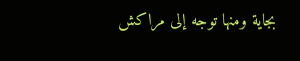بجاية ومنها توجه إلى مراكش